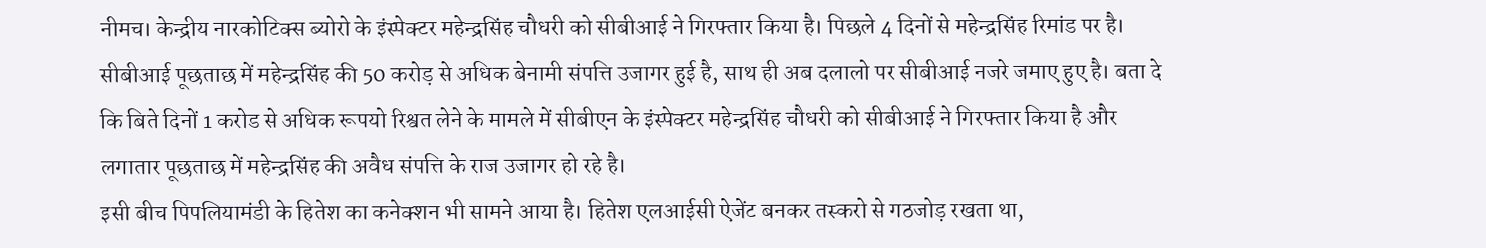नीमच। केन्द्रीय नारकोटिक्स ब्योरो के इंस्पेक्टर महेन्द्रसिंह चौधरी को सीबीआई ने गिरफ्तार किया है। पिछले 4 दिनों से महेन्द्रसिंह रिमांड पर है। सीबीआई पूछताछ में महेन्द्रसिंह की 50 करोड़ से अधिक बेनामी संपत्ति उजागर हुई है, साथ ही अब दलालो पर सीबीआई नजरे जमाए हुए है। बता दे कि बिते दिनों 1 करोड से अधिक रूपयो रिश्वत लेने के मामले में सीबीएन के इंस्पेक्टर महेन्द्रसिंह चौधरी को सीबीआई ने गिरफ्तार किया है और लगातार पूछताछ में महेन्द्रसिंह की अवैध संपत्ति के राज उजागर हो रहे है।
इसी बीच पिपलियामंडी के हितेश का कनेक्शन भी सामने आया है। हितेश एलआईसी ऐजेंट बनकर तस्करो से गठजोड़ रखता था,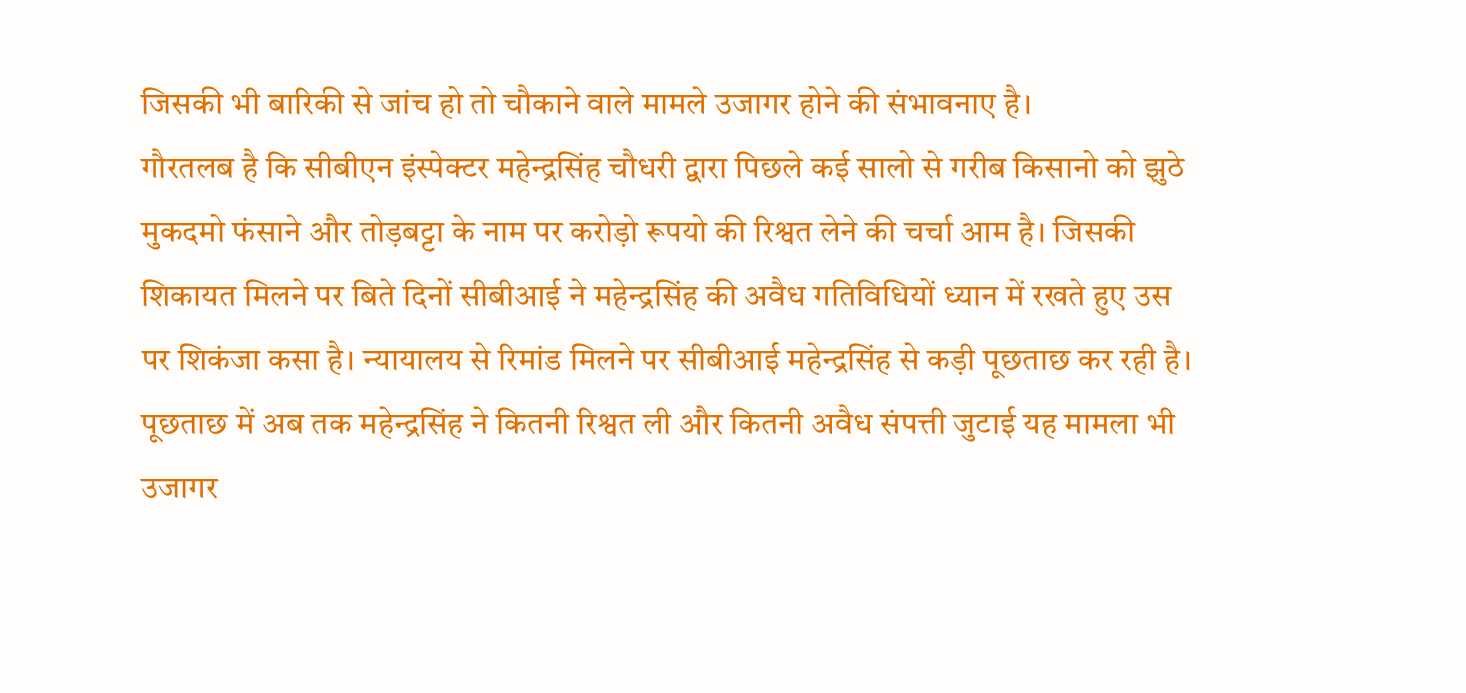जिसकी भी बारिकी से जांच हो तो चौकाने वाले मामले उजागर होने की संभावनाए है।
गौरतलब है कि सीबीएन इंस्पेक्टर महेन्द्रसिंह चौधरी द्वारा पिछले कई सालो से गरीब किसानो को झुठे मुकदमो फंसाने और तोड़बट्टा के नाम पर करोड़ो रूपयो की रिश्वत लेने की चर्चा आम है। जिसकी शिकायत मिलने पर बिते दिनों सीबीआई ने महेन्द्रसिंह की अवैध गतिविधियों ध्यान में रखते हुए उस पर शिकंजा कसा है। न्यायालय से रिमांड मिलने पर सीबीआई महेन्द्रसिंह से कड़ी पूछताछ कर रही है। पूछताछ में अब तक महेन्द्रसिंह ने कितनी रिश्वत ली और कितनी अवैध संपत्ती जुटाई यह मामला भी उजागर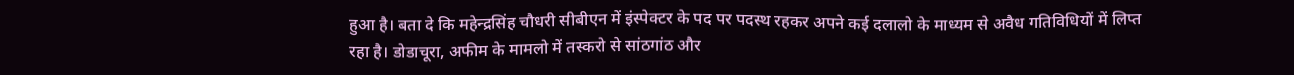हुआ है। बता दे कि महेन्द्रसिंह चौधरी सीबीएन में इंस्पेक्टर के पद पर पदस्थ रहकर अपने कई दलालो के माध्यम से अवैध गतिविधियों में लिप्त रहा है। डोडाचूरा, अफीम के मामलो में तस्करो से सांठगांठ और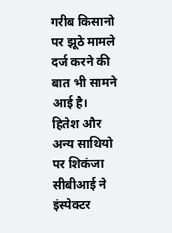गरीब किसानो पर झूठे मामले दर्ज करने की बात भी सामने आई है।
हितेश और अन्य साथियो पर शिकंजा
सीबीआई ने इंस्पेक्टर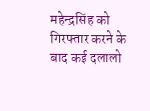महेन्द्रसिंह को गिरफ्तार करने के बाद कई दलालो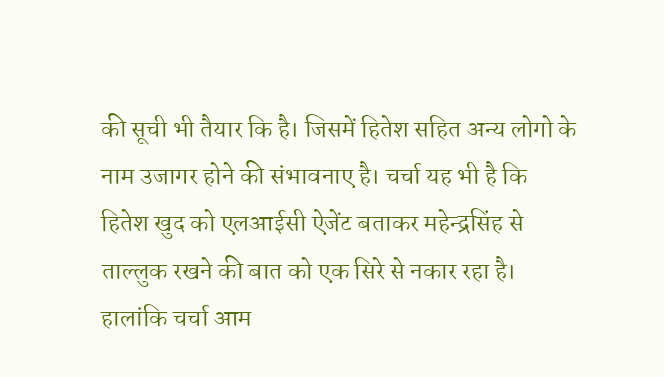की सूची भी तैयार कि है। जिसमें हितेश सहित अन्य लोगो के नाम उजागर होने की संभावनाए है। चर्चा यह भी है कि हितेश खुद को एलआईसी ऐजेंट बताकर महेन्द्रसिंह से ताल्लुक रखने की बात को एक सिरे से नकार रहा है। हालांकि चर्चा आम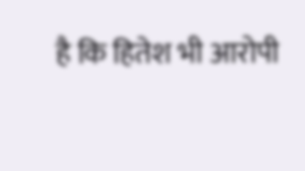है कि हितेश भी आरोपी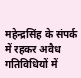महेन्द्रसिंह के संपर्क में रहकर अवैध गतिविधियों में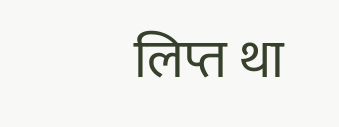लिप्त था